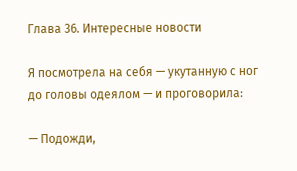Глава 36. Интересные новости

Я посмотрела на себя — укутанную с ног до головы одеялом — и проговорила:

— Подожди,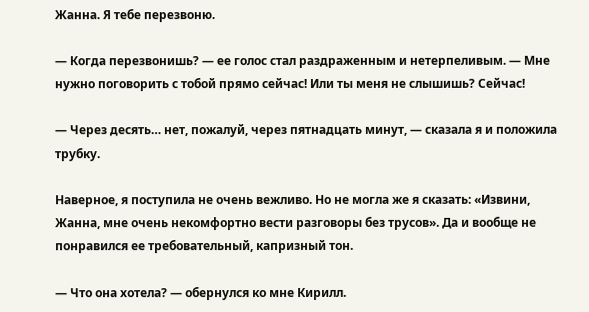Жанна. Я тебе перезвоню.

— Когда перезвонишь? — ее голос стал раздраженным и нетерпеливым. — Мне нужно поговорить с тобой прямо сейчас! Или ты меня не слышишь? Сейчас!

— Через десять… нет, пожалуй, через пятнадцать минут, — сказала я и положила трубку.

Наверное, я поступила не очень вежливо. Но не могла же я сказать: «Извини, Жанна, мне очень некомфортно вести разговоры без трусов». Да и вообще не понравился ее требовательный, капризный тон.

— Что она хотела? — обернулся ко мне Кирилл.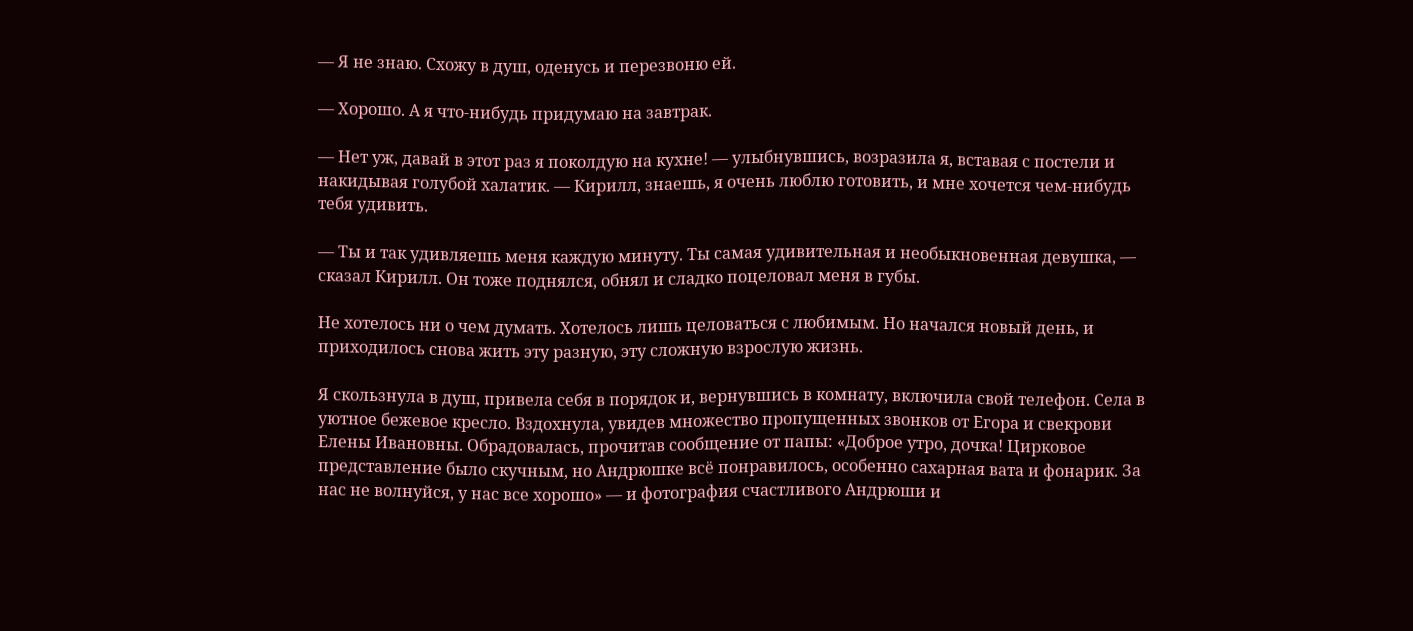— Я не знаю. Схожу в душ, оденусь и перезвоню ей.

— Хорошо. А я что-нибудь придумаю на завтрак.

— Нет уж, давай в этот раз я поколдую на кухне! — улыбнувшись, возразила я, вставая с постели и накидывая голубой халатик. — Кирилл, знаешь, я очень люблю готовить, и мне хочется чем-нибудь тебя удивить.

— Ты и так удивляешь меня каждую минуту. Ты самая удивительная и необыкновенная девушка, — сказал Кирилл. Он тоже поднялся, обнял и сладко поцеловал меня в губы.

Не хотелось ни о чем думать. Хотелось лишь целоваться с любимым. Но начался новый день, и приходилось снова жить эту разную, эту сложную взрослую жизнь.

Я скользнула в душ, привела себя в порядок и, вернувшись в комнату, включила свой телефон. Села в уютное бежевое кресло. Вздохнула, увидев множество пропущенных звонков от Егора и свекрови Елены Ивановны. Обрадовалась, прочитав сообщение от папы: «Доброе утро, дочка! Цирковое представление было скучным, но Андрюшке всё понравилось, особенно сахарная вата и фонарик. За нас не волнуйся, у нас все хорошо» — и фотография счастливого Андрюши и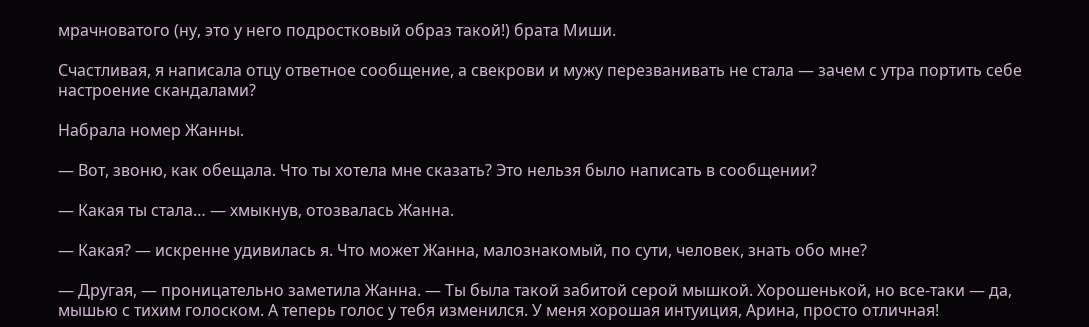мрачноватого (ну, это у него подростковый образ такой!) брата Миши.

Счастливая, я написала отцу ответное сообщение, а свекрови и мужу перезванивать не стала — зачем с утра портить себе настроение скандалами?

Набрала номер Жанны.

— Вот, звоню, как обещала. Что ты хотела мне сказать? Это нельзя было написать в сообщении?

— Какая ты стала… — хмыкнув, отозвалась Жанна.

— Какая? — искренне удивилась я. Что может Жанна, малознакомый, по сути, человек, знать обо мне?

— Другая, — проницательно заметила Жанна. — Ты была такой забитой серой мышкой. Хорошенькой, но все-таки — да, мышью с тихим голоском. А теперь голос у тебя изменился. У меня хорошая интуиция, Арина, просто отличная!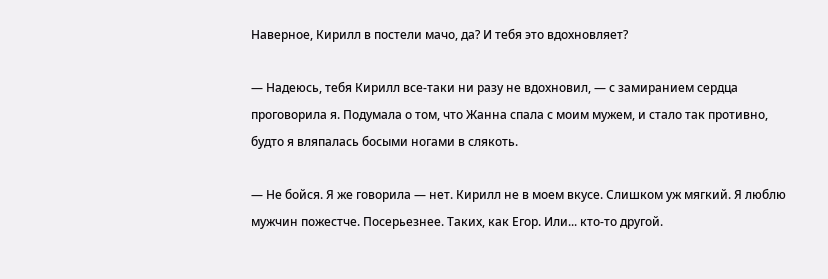Наверное, Кирилл в постели мачо, да? И тебя это вдохновляет?

— Надеюсь, тебя Кирилл все-таки ни разу не вдохновил, — с замиранием сердца проговорила я. Подумала о том, что Жанна спала с моим мужем, и стало так противно, будто я вляпалась босыми ногами в слякоть.

— Не бойся. Я же говорила — нет. Кирилл не в моем вкусе. Слишком уж мягкий. Я люблю мужчин пожестче. Посерьезнее. Таких, как Егор. Или... кто-то другой.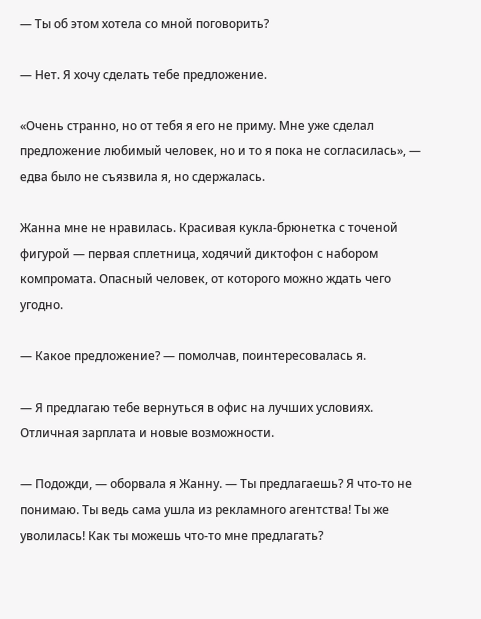— Ты об этом хотела со мной поговорить?

— Нет. Я хочу сделать тебе предложение.

«Очень странно, но от тебя я его не приму. Мне уже сделал предложение любимый человек, но и то я пока не согласилась», — едва было не съязвила я, но сдержалась.

Жанна мне не нравилась. Красивая кукла-брюнетка с точеной фигурой — первая сплетница, ходячий диктофон с набором компромата. Опасный человек, от которого можно ждать чего угодно.

— Какое предложение? — помолчав, поинтересовалась я.

— Я предлагаю тебе вернуться в офис на лучших условиях. Отличная зарплата и новые возможности.

— Подожди, — оборвала я Жанну. — Ты предлагаешь? Я что-то не понимаю. Ты ведь сама ушла из рекламного агентства! Ты же уволилась! Как ты можешь что-то мне предлагать?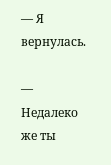— Я вернулась.

— Недалеко же ты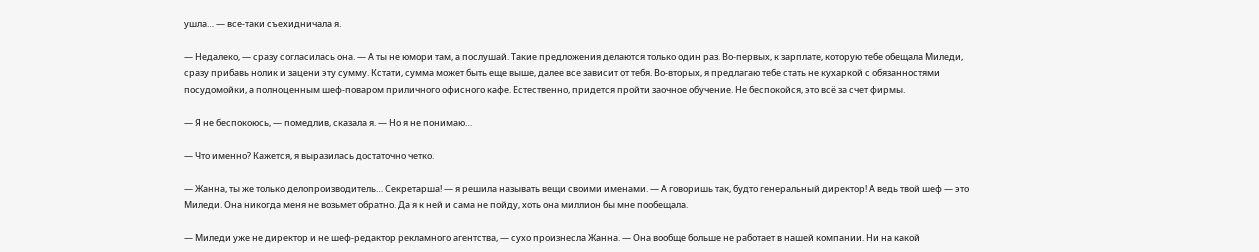ушла… — все-таки съехидничала я.

— Недалеко, — сразу согласилась она. — А ты не юмори там, а послушай. Такие предложения делаются только один раз. Во-первых, к зарплате, которую тебе обещала Миледи, сразу прибавь нолик и зацени эту сумму. Кстати, сумма может быть еще выше, далее все зависит от тебя. Во-вторых, я предлагаю тебе стать не кухаркой с обязанностями посудомойки, а полноценным шеф-поваром приличного офисного кафе. Естественно, придется пройти заочное обучение. Не беспокойся, это всё за счет фирмы.

— Я не беспокоюсь, — помедлив, сказала я. — Но я не понимаю…

— Что именно? Кажется, я выразилась достаточно четко.

— Жанна, ты же только делопроизводитель… Секретарша! — я решила называть вещи своими именами. — А говоришь так, будто генеральный директор! А ведь твой шеф — это Миледи. Она никогда меня не возьмет обратно. Да я к ней и сама не пойду, хоть она миллион бы мне пообещала.

— Миледи уже не директор и не шеф-редактор рекламного агентства, — сухо произнесла Жанна. — Она вообще больше не работает в нашей компании. Ни на какой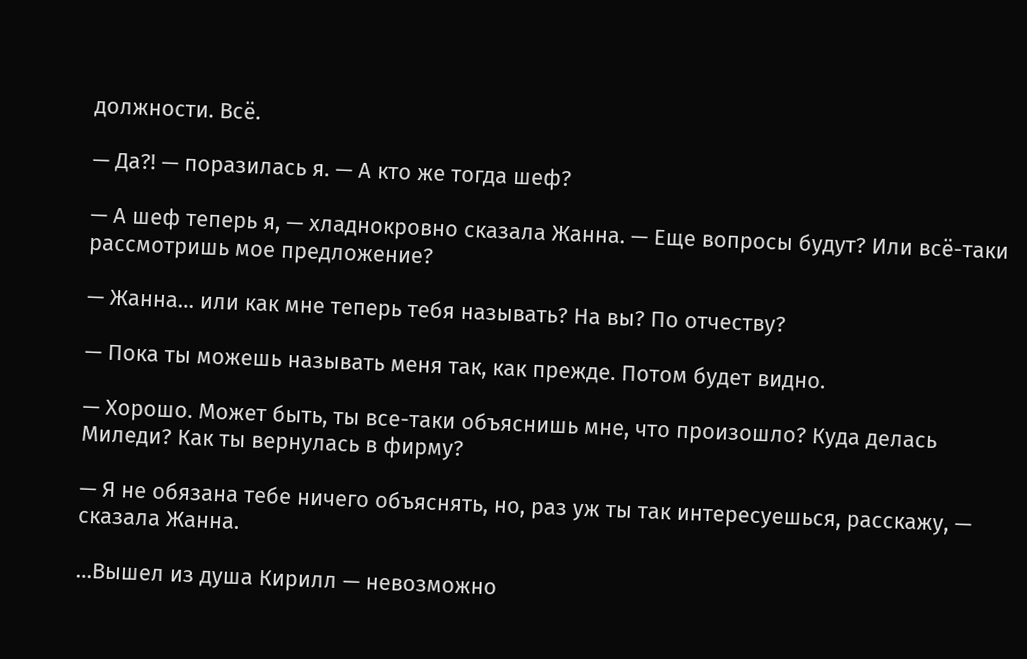должности. Всё.

— Да?! — поразилась я. — А кто же тогда шеф?

— А шеф теперь я, — хладнокровно сказала Жанна. — Еще вопросы будут? Или всё-таки рассмотришь мое предложение?

— Жанна… или как мне теперь тебя называть? На вы? По отчеству?

— Пока ты можешь называть меня так, как прежде. Потом будет видно.

— Хорошо. Может быть, ты все-таки объяснишь мне, что произошло? Куда делась Миледи? Как ты вернулась в фирму?

— Я не обязана тебе ничего объяснять, но, раз уж ты так интересуешься, расскажу, — сказала Жанна.

…Вышел из душа Кирилл — невозможно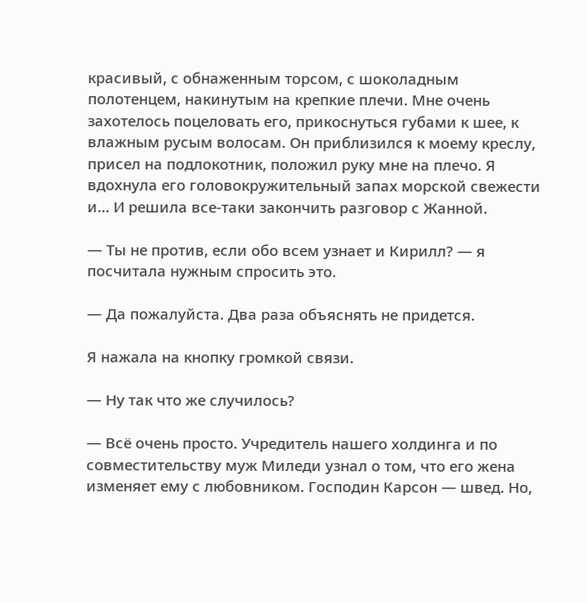красивый, с обнаженным торсом, с шоколадным полотенцем, накинутым на крепкие плечи. Мне очень захотелось поцеловать его, прикоснуться губами к шее, к влажным русым волосам. Он приблизился к моему креслу, присел на подлокотник, положил руку мне на плечо. Я вдохнула его головокружительный запах морской свежести и… И решила все-таки закончить разговор с Жанной.

— Ты не против, если обо всем узнает и Кирилл? — я посчитала нужным спросить это.

— Да пожалуйста. Два раза объяснять не придется.

Я нажала на кнопку громкой связи.

— Ну так что же случилось?

— Всё очень просто. Учредитель нашего холдинга и по совместительству муж Миледи узнал о том, что его жена изменяет ему с любовником. Господин Карсон — швед. Но,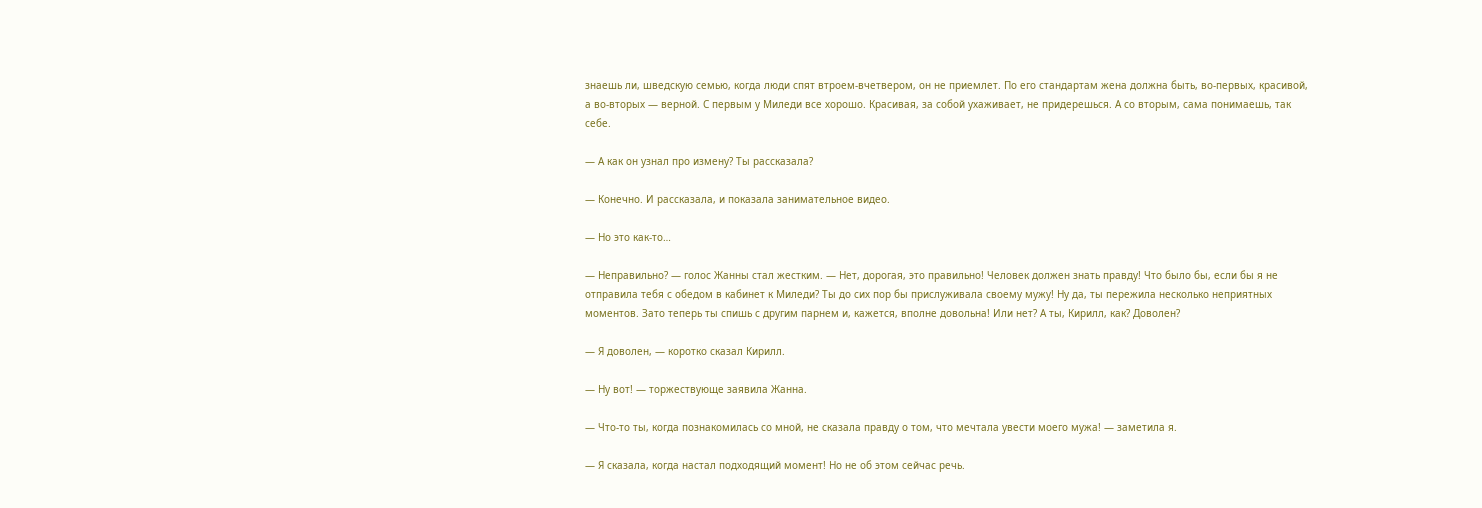знаешь ли, шведскую семью, когда люди спят втроем-вчетвером, он не приемлет. По его стандартам жена должна быть, во-первых, красивой, а во-вторых — верной. С первым у Миледи все хорошо. Красивая, за собой ухаживает, не придерешься. А со вторым, сама понимаешь, так себе.

— А как он узнал про измену? Ты рассказала?

— Конечно. И рассказала, и показала занимательное видео.

— Но это как-то…

— Неправильно? — голос Жанны стал жестким. — Нет, дорогая, это правильно! Человек должен знать правду! Что было бы, если бы я не отправила тебя с обедом в кабинет к Миледи? Ты до сих пор бы прислуживала своему мужу! Ну да, ты пережила несколько неприятных моментов. Зато теперь ты спишь с другим парнем и, кажется, вполне довольна! Или нет? А ты, Кирилл, как? Доволен?

— Я доволен, — коротко сказал Кирилл.

— Ну вот! — торжествующе заявила Жанна.

— Что-то ты, когда познакомилась со мной, не сказала правду о том, что мечтала увести моего мужа! — заметила я.

— Я сказала, когда настал подходящий момент! Но не об этом сейчас речь.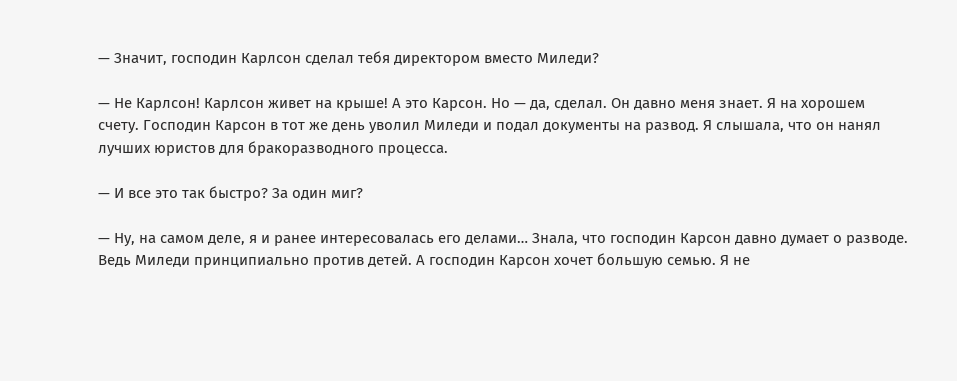— Значит, господин Карлсон сделал тебя директором вместо Миледи?

— Не Карлсон! Карлсон живет на крыше! А это Карсон. Но — да, сделал. Он давно меня знает. Я на хорошем счету. Господин Карсон в тот же день уволил Миледи и подал документы на развод. Я слышала, что он нанял лучших юристов для бракоразводного процесса.

— И все это так быстро? За один миг?

— Ну, на самом деле, я и ранее интересовалась его делами… Знала, что господин Карсон давно думает о разводе. Ведь Миледи принципиально против детей. А господин Карсон хочет большую семью. Я не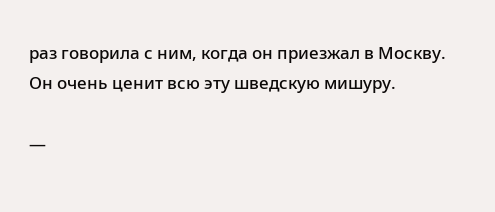раз говорила с ним, когда он приезжал в Москву. Он очень ценит всю эту шведскую мишуру.

—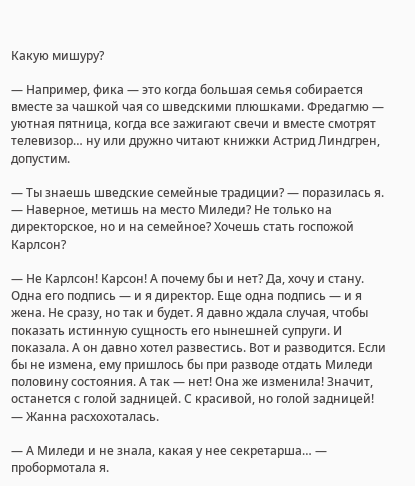Какую мишуру?

— Например, фика — это когда большая семья собирается вместе за чашкой чая со шведскими плюшками. Фредагмю — уютная пятница, когда все зажигают свечи и вместе смотрят телевизор… ну или дружно читают книжки Астрид Линдгрен, допустим.

— Ты знаешь шведские семейные традиции? — поразилась я. — Наверное, метишь на место Миледи? Не только на директорское, но и на семейное? Хочешь стать госпожой Карлсон?

— Не Карлсон! Карсон! А почему бы и нет? Да, хочу и стану. Одна его подпись — и я директор. Еще одна подпись — и я жена. Не сразу, но так и будет. Я давно ждала случая, чтобы показать истинную сущность его нынешней супруги. И показала. А он давно хотел развестись. Вот и разводится. Если бы не измена, ему пришлось бы при разводе отдать Миледи половину состояния. А так — нет! Она же изменила! Значит, останется с голой задницей. С красивой, но голой задницей! — Жанна расхохоталась.

— А Миледи и не знала, какая у нее секретарша… — пробормотала я.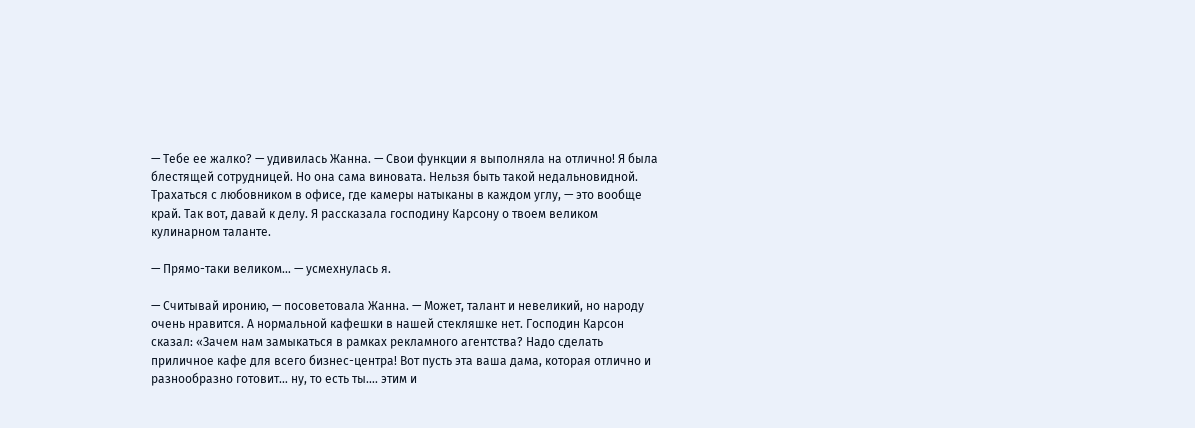— Тебе ее жалко? — удивилась Жанна. — Свои функции я выполняла на отлично! Я была блестящей сотрудницей. Но она сама виновата. Нельзя быть такой недальновидной. Трахаться с любовником в офисе, где камеры натыканы в каждом углу, — это вообще край. Так вот, давай к делу. Я рассказала господину Карсону о твоем великом кулинарном таланте.

— Прямо-таки великом… — усмехнулась я.

— Считывай иронию, — посоветовала Жанна. — Может, талант и невеликий, но народу очень нравится. А нормальной кафешки в нашей стекляшке нет. Господин Карсон сказал: «Зачем нам замыкаться в рамках рекламного агентства? Надо сделать приличное кафе для всего бизнес-центра! Вот пусть эта ваша дама, которая отлично и разнообразно готовит… ну, то есть ты…. этим и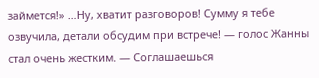займется!» …Ну, хватит разговоров! Сумму я тебе озвучила, детали обсудим при встрече! — голос Жанны стал очень жестким. — Соглашаешься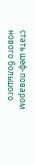стать шеф-поваром нового большого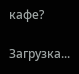кафе?

Загрузка...